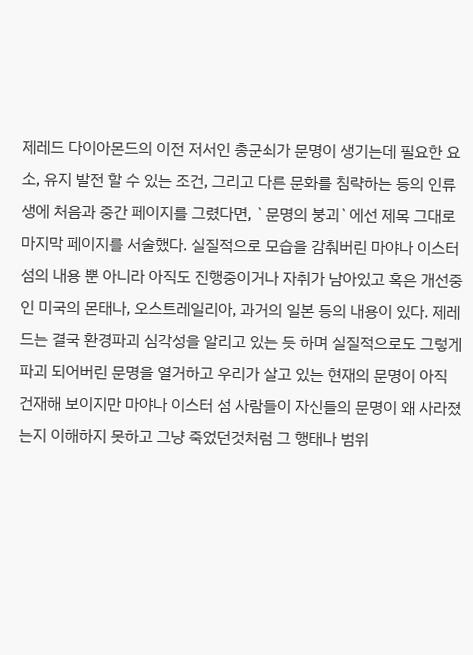제레드 다이아몬드의 이전 저서인 총군쇠가 문명이 생기는데 필요한 요소, 유지 발전 할 수 있는 조건, 그리고 다른 문화를 침략하는 등의 인류 생에 처음과 중간 페이지를 그렸다면, `문명의 붕괴`에선 제목 그대로 마지막 페이지를 서술했다. 실질적으로 모습을 감춰버린 마야나 이스터섬의 내용 뿐 아니라 아직도 진행중이거나 자취가 남아있고 혹은 개선중인 미국의 몬태나, 오스트레일리아, 과거의 일본 등의 내용이 있다. 제레드는 결국 환경파괴 심각성을 알리고 있는 듯 하며 실질적으로도 그렇게 파괴 되어버린 문명을 열거하고 우리가 살고 있는 현재의 문명이 아직 건재해 보이지만 마야나 이스터 섬 사람들이 자신들의 문명이 왜 사라졌는지 이해하지 못하고 그냥 죽었던것처럼 그 행태나 범위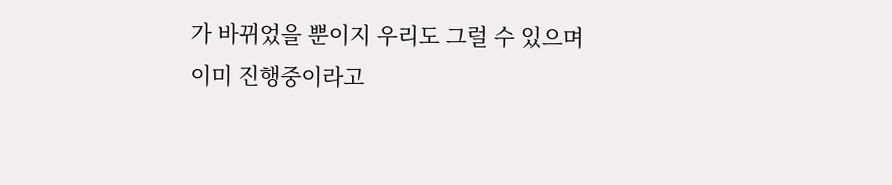가 바뀌었을 뿐이지 우리도 그럴 수 있으며 이미 진행중이라고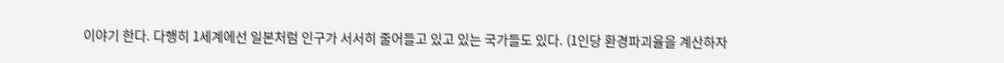이야기 한다. 다행히 1세계에선 일본처럼 인구가 서서히 줄어들고 있고 있는 국가들도 있다. (1인당 환경파괴율을 계산하자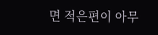면 적은편이 아무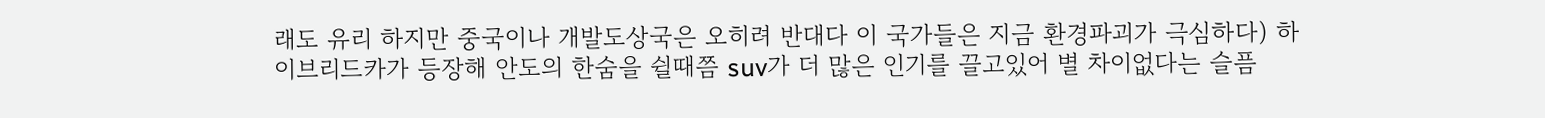래도 유리 하지만 중국이나 개발도상국은 오히려 반대다 이 국가들은 지금 환경파괴가 극심하다) 하이브리드카가 등장해 안도의 한숨을 쉴때쯤 suv가 더 많은 인기를 끌고있어 별 차이없다는 슬픔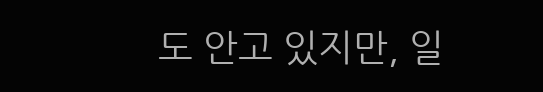도 안고 있지만, 일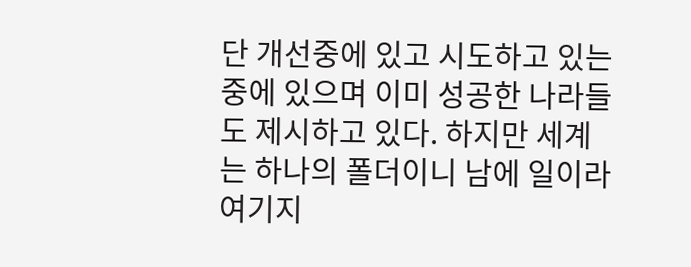단 개선중에 있고 시도하고 있는중에 있으며 이미 성공한 나라들도 제시하고 있다. 하지만 세계는 하나의 폴더이니 남에 일이라 여기지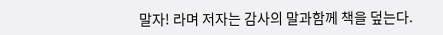말자! 라며 저자는 감사의 말과함께 책을 덮는다.